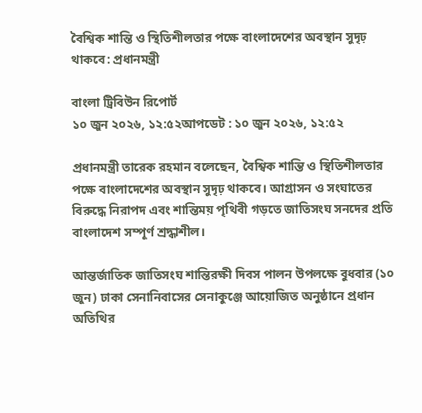বৈশ্বিক শান্তি ও স্থিতিশীলতার পক্ষে বাংলাদেশের অবস্থান সুদৃঢ় থাকবে: প্রধানমন্ত্রী

বাংলা ট্রিবিউন রিপোর্ট
১০ জুন ২০২৬, ১২:৫২আপডেট : ১০ জুন ২০২৬, ১২:৫২

প্রধানমন্ত্রী তারেক রহমান বলেছেন, বৈশ্বিক শান্তি ও স্থিতিশীলতার পক্ষে বাংলাদেশের অবস্থান সুদৃঢ় থাকবে। আগ্রাসন ও সংঘাতের বিরুদ্ধে নিরাপদ এবং শান্তিময় পৃথিবী গড়তে জাতিসংঘ সনদের প্রতি বাংলাদেশ সম্পূর্ণ শ্রদ্ধাশীল।

আন্তর্জাতিক জাতিসংঘ শান্তিরক্ষী দিবস পালন উপলক্ষে বুধবার (১০ জুন) ঢাকা সেনানিবাসের সেনাকুঞ্জে আয়োজিত অনুষ্ঠানে প্রধান অতিথির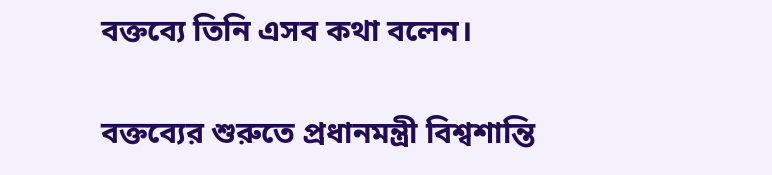বক্তব্যে তিনি এসব কথা বলেন।

বক্তব্যের শুরুতে প্রধানমন্ত্রী বিশ্বশান্তি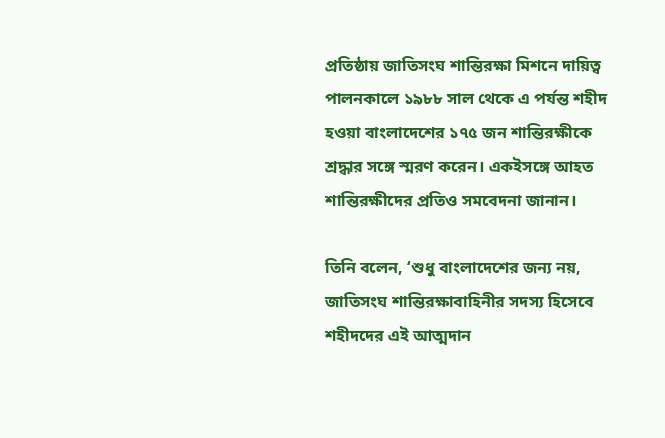প্রতিষ্ঠায় জাতিসংঘ শান্তিরক্ষা মিশনে দায়িত্ব পালনকালে ১৯৮৮ সাল থেকে এ পর্যন্ত শহীদ হওয়া বাংলাদেশের ১৭৫ জন শান্তিরক্ষীকে শ্রদ্ধার সঙ্গে স্মরণ করেন। একইসঙ্গে আহত শান্তিরক্ষীদের প্রতিও সমবেদনা জানান।

তিনি বলেন, ‘শুধু বাংলাদেশের জন্য নয়, জাতিসংঘ শান্তিরক্ষাবাহিনীর সদস্য হিসেবে শহীদদের এই আত্মদান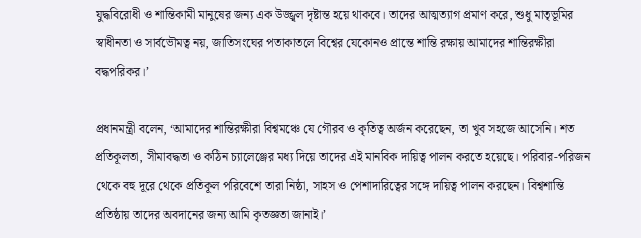যুদ্ধবিরোধী ও শান্তিকামী মানুষের জন্য এক উজ্জ্বল দৃষ্টান্ত হয়ে থাকবে। তাদের আত্মত্যাগ প্রমাণ করে, শুধু মাতৃভূমির স্বাধীনতা ও সার্বভৌমত্ব নয়, জাতিসংঘের পতাকাতলে বিশ্বের যেকোনও প্রান্তে শান্তি রক্ষায় আমাদের শান্তিরক্ষীরা বদ্ধপরিকর।’

প্রধানমন্ত্রী বলেন, ‘আমাদের শান্তিরক্ষীরা বিশ্বমঞ্চে যে গৌরব ও কৃতিত্ব অর্জন করেছেন, তা খুব সহজে আসেনি। শত প্রতিকূলতা, সীমাবদ্ধতা ও কঠিন চ্যালেঞ্জের মধ্য দিয়ে তাদের এই মানবিক দায়িত্ব পালন করতে হয়েছে। পরিবার-পরিজন থেকে বহু দূরে থেকে প্রতিকূল পরিবেশে তারা নিষ্ঠা, সাহস ও পেশাদারিত্বের সঙ্গে দায়িত্ব পালন করছেন। বিশ্বশান্তি প্রতিষ্ঠায় তাদের অবদানের জন্য আমি কৃতজ্ঞতা জানাই।’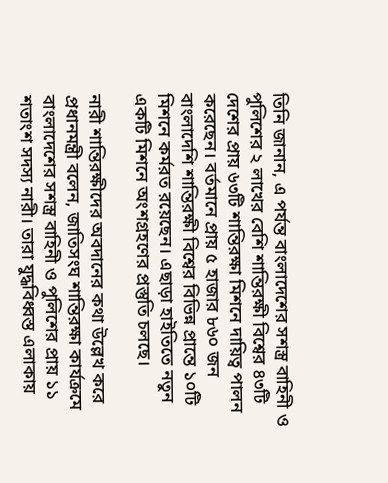তিনি জানান, এ পর্যন্ত বাংলাদেশের সশস্ত্র বাহিনী ও পুলিশের ২ লাখের বেশি শান্তিরক্ষী বিশ্বের ৪৩টি দেশের প্রায় ৬৩টি শান্তিরক্ষা মিশনে দায়িত্ব পালন করেছেন। বর্তমানে প্রায় ৫ হাজার ৮৬০ জন বাংলাদেশি শান্তিরক্ষী বিশ্বের বিভিন্ন প্রান্তে ১০টি মিশনে কর্মরত রয়েছেন। এছাড়া হাইতিতে নতুন একটি মিশনে অংশগ্রহণের প্রস্তুতি চলছে।

নারী শান্তিরক্ষীদের অবদানের কথা উল্লেখ করে প্রধানমন্ত্রী বলেন, জাতিসংঘ শান্তিরক্ষা কার্যক্রমে বাংলাদেশের সশস্ত্র বাহিনী ও পুলিশের প্রায় ১১ শতাংশ সদস্য নারী। তারা যুদ্ধবিধ্বস্ত এলাকায়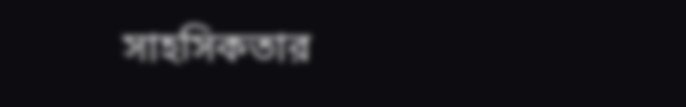সাহসিকতার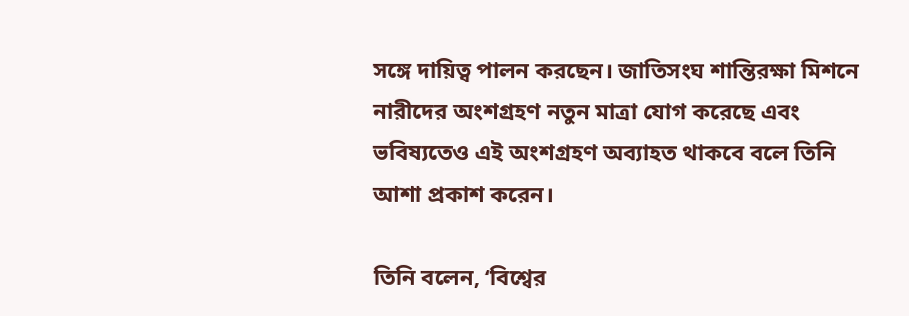সঙ্গে দায়িত্ব পালন করছেন। জাতিসংঘ শান্তিরক্ষা মিশনে নারীদের অংশগ্রহণ নতুন মাত্রা যোগ করেছে এবং ভবিষ্যতেও এই অংশগ্রহণ অব্যাহত থাকবে বলে তিনি আশা প্রকাশ করেন।

তিনি বলেন, ‘বিশ্বের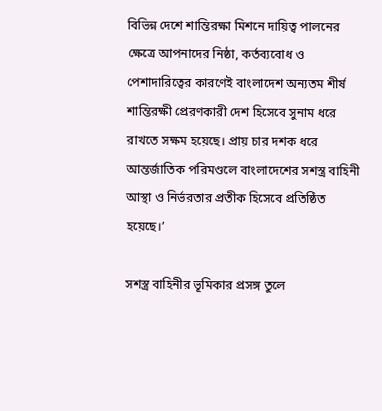বিভিন্ন দেশে শান্তিরক্ষা মিশনে দায়িত্ব পালনের ক্ষেত্রে আপনাদের নিষ্ঠা, কর্তব্যবোধ ও পেশাদারিত্বের কারণেই বাংলাদেশ অন্যতম শীর্ষ শান্তিরক্ষী প্রেরণকারী দেশ হিসেবে সুনাম ধরে রাখতে সক্ষম হয়েছে। প্রায় চার দশক ধরে আন্তর্জাতিক পরিমণ্ডলে বাংলাদেশের সশস্ত্র বাহিনী আস্থা ও নির্ভরতার প্রতীক হিসেবে প্রতিষ্ঠিত হয়েছে।’

সশস্ত্র বাহিনীর ভূমিকার প্রসঙ্গ তুলে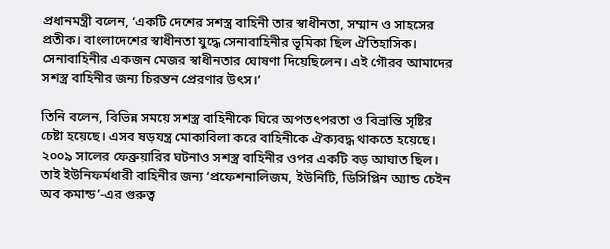প্রধানমন্ত্রী বলেন, ‘একটি দেশের সশস্ত্র বাহিনী তার স্বাধীনতা, সম্মান ও সাহসের প্রতীক। বাংলাদেশের স্বাধীনতা যুদ্ধে সেনাবাহিনীর ভূমিকা ছিল ঐতিহাসিক। সেনাবাহিনীর একজন মেজর স্বাধীনতার ঘোষণা দিয়েছিলেন। এই গৌরব আমাদের সশস্ত্র বাহিনীর জন্য চিরন্তন প্রেরণার উৎস।’

তিনি বলেন, বিভিন্ন সময়ে সশস্ত্র বাহিনীকে ঘিরে অপতৎপরতা ও বিভ্রান্তি সৃষ্টির চেষ্টা হয়েছে। এসব ষড়যন্ত্র মোকাবিলা করে বাহিনীকে ঐক্যবদ্ধ থাকতে হয়েছে। ২০০৯ সালের ফেব্রুয়ারির ঘটনাও সশস্ত্র বাহিনীর ওপর একটি বড় আঘাত ছিল। তাই ইউনিফর্মধারী বাহিনীর জন্য ‘প্রফেশনালিজম, ইউনিটি, ডিসিপ্লিন অ্যান্ড চেইন অব কমান্ড’-এর গুরুত্ব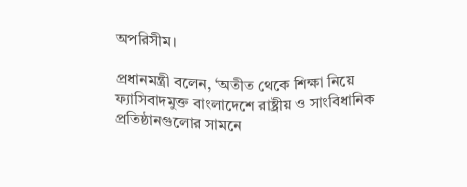অপরিসীম।

প্রধানমন্ত্রী বলেন, ‘অতীত থেকে শিক্ষা নিয়ে ফ্যাসিবাদমুক্ত বাংলাদেশে রাষ্ট্রীয় ও সাংবিধানিক প্রতিষ্ঠানগুলোর সামনে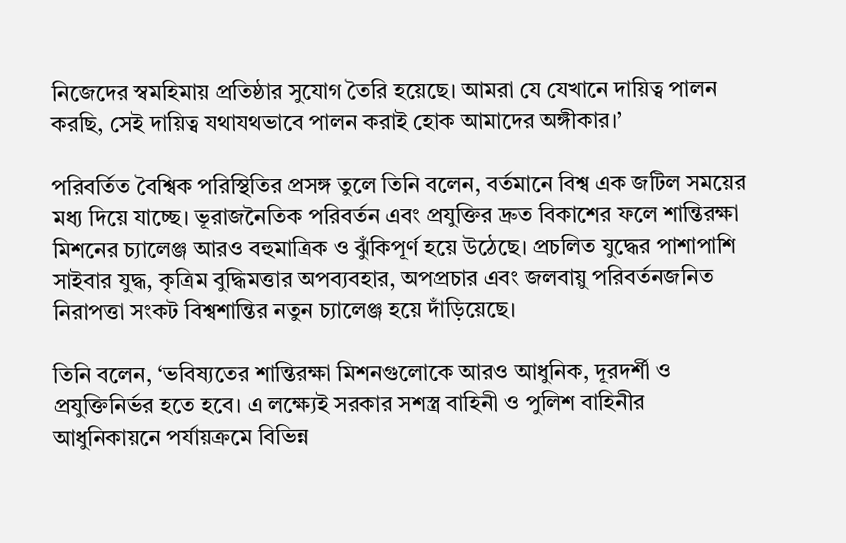নিজেদের স্বমহিমায় প্রতিষ্ঠার সুযোগ তৈরি হয়েছে। আমরা যে যেখানে দায়িত্ব পালন করছি, সেই দায়িত্ব যথাযথভাবে পালন করাই হোক আমাদের অঙ্গীকার।’

পরিবর্তিত বৈশ্বিক পরিস্থিতির প্রসঙ্গ তুলে তিনি বলেন, বর্তমানে বিশ্ব এক জটিল সময়ের মধ্য দিয়ে যাচ্ছে। ভূরাজনৈতিক পরিবর্তন এবং প্রযুক্তির দ্রুত বিকাশের ফলে শান্তিরক্ষা মিশনের চ্যালেঞ্জ আরও বহুমাত্রিক ও ঝুঁকিপূর্ণ হয়ে উঠেছে। প্রচলিত যুদ্ধের পাশাপাশি সাইবার যুদ্ধ, কৃত্রিম বুদ্ধিমত্তার অপব্যবহার, অপপ্রচার এবং জলবায়ু পরিবর্তনজনিত নিরাপত্তা সংকট বিশ্বশান্তির নতুন চ্যালেঞ্জ হয়ে দাঁড়িয়েছে।

তিনি বলেন, ‘ভবিষ্যতের শান্তিরক্ষা মিশনগুলোকে আরও আধুনিক, দূরদর্শী ও প্রযুক্তিনির্ভর হতে হবে। এ লক্ষ্যেই সরকার সশস্ত্র বাহিনী ও পুলিশ বাহিনীর আধুনিকায়নে পর্যায়ক্রমে বিভিন্ন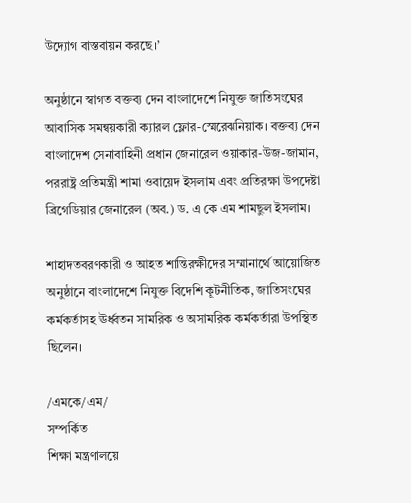উদ্যোগ বাস্তবায়ন করছে।’

অনুষ্ঠানে স্বাগত বক্তব্য দেন বাংলাদেশে নিযুক্ত জাতিসংঘের আবাসিক সমন্বয়কারী ক্যারল ফ্লোর-স্মেরেঝনিয়াক। বক্তব্য দেন বাংলাদেশ সেনাবাহিনী প্রধান জেনারেল ওয়াকার-উজ-জামান, পররাষ্ট্র প্রতিমন্ত্রী শামা ওবায়েদ ইসলাম এবং প্রতিরক্ষা উপদেষ্টা ব্রিগেডিয়ার জেনারেল (অব.) ড. এ কে এম শামছুল ইসলাম।

শাহাদতবরণকারী ও আহত শান্তিরক্ষীদের সম্মানার্থে আয়োজিত অনুষ্ঠানে বাংলাদেশে নিযুক্ত বিদেশি কূটনীতিক, জাতিসংঘের কর্মকর্তাসহ ঊর্ধ্বতন সামরিক ও অসামরিক কর্মকর্তারা উপস্থিত ছিলেন।

/এমকে/এম/
সম্পর্কিত
শিক্ষা মন্ত্রণালয়ে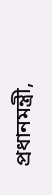প্রধানমন্ত্রী,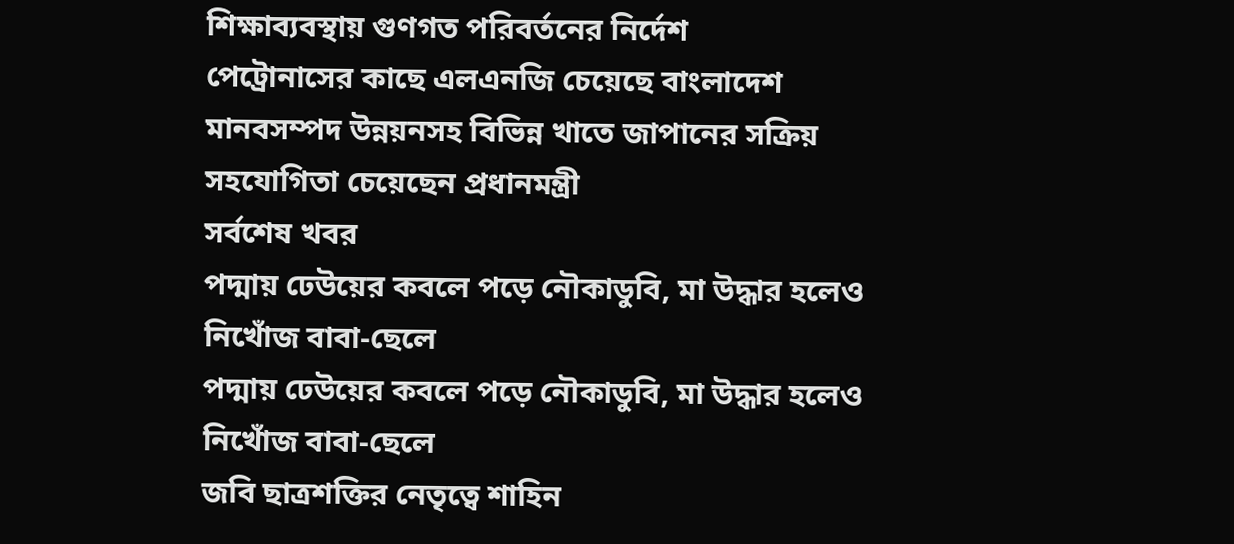শিক্ষাব্যবস্থায় গুণগত পরিবর্তনের নির্দেশ
পেট্রোনাসের কাছে এলএনজি চেয়েছে বাংলাদেশ
মানবসম্পদ উন্নয়নসহ বিভিন্ন খাতে জাপানের সক্রিয় সহযোগিতা চেয়েছেন প্রধানমন্ত্রী
সর্বশেষ খবর
পদ্মায় ঢেউয়ের কবলে পড়ে নৌকাডুবি, মা উদ্ধার হলেও নিখোঁজ বাবা-ছেলে
পদ্মায় ঢেউয়ের কবলে পড়ে নৌকাডুবি, মা উদ্ধার হলেও নিখোঁজ বাবা-ছেলে
জবি ছাত্রশক্তির নেতৃত্বে শাহিন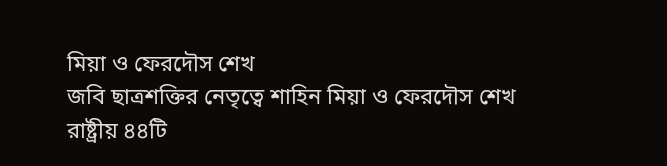মিয়া ও ফেরদৌস শেখ
জবি ছাত্রশক্তির নেতৃত্বে শাহিন মিয়া ও ফেরদৌস শেখ
রাষ্ট্রীয় ৪৪টি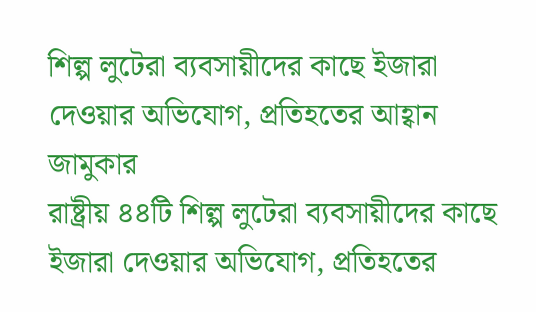শিল্প লুটেরা ব্যবসায়ীদের কাছে ইজারা দেওয়ার অভিযোগ, প্রতিহতের আহ্বান জামুকার
রাষ্ট্রীয় ৪৪টি শিল্প লুটেরা ব্যবসায়ীদের কাছে ইজারা দেওয়ার অভিযোগ, প্রতিহতের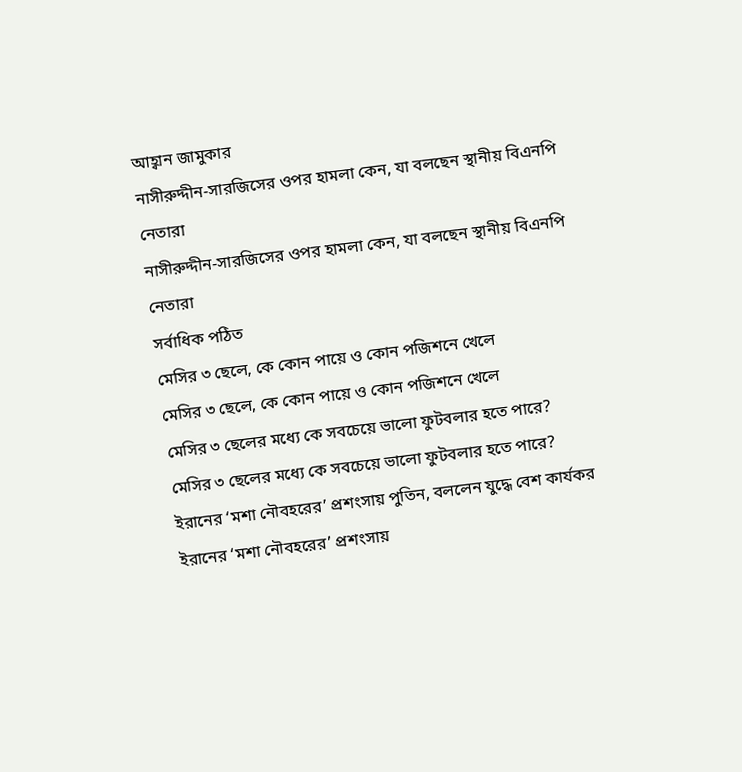আহ্বান জামুকার
নাসীরুদ্দীন-সারজিসের ওপর হামলা কেন, যা বলছেন স্থানীয় বিএনপি নেতারা
নাসীরুদ্দীন-সারজিসের ওপর হামলা কেন, যা বলছেন স্থানীয় বিএনপি নেতারা
সর্বাধিক পঠিত
মেসির ৩ ছেলে, কে কোন পায়ে ও কোন পজিশনে খেলে
মেসির ৩ ছেলে, কে কোন পায়ে ও কোন পজিশনে খেলে
মেসির ৩ ছেলের মধ্যে কে সবচেয়ে ভালো ফুটবলার হতে পারে?
মেসির ৩ ছেলের মধ্যে কে সবচেয়ে ভালো ফুটবলার হতে পারে?
ইরানের ‘মশা নৌবহরের’ প্রশংসায় পুতিন, বললেন যুদ্ধে বেশ কার্যকর
ইরানের ‘মশা নৌবহরের’ প্রশংসায়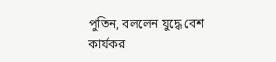পুতিন, বললেন যুদ্ধে বেশ কার্যকর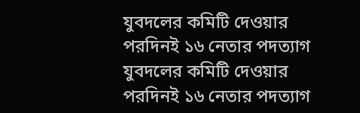যুবদলের কমিটি দেওয়ার পরদিনই ১৬ নেতার পদত্যাগ
যুবদলের কমিটি দেওয়ার পরদিনই ১৬ নেতার পদত্যাগ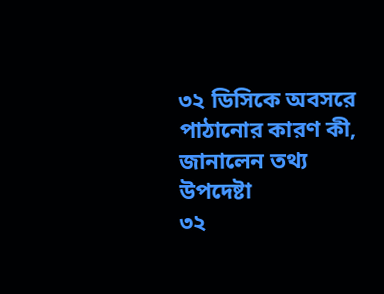৩২ ডিসিকে অবসরে পাঠানোর কারণ কী, জানালেন তথ্য উপদেষ্টা
৩২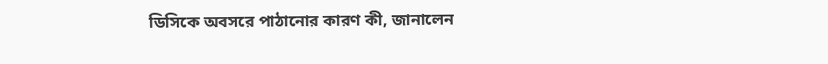ডিসিকে অবসরে পাঠানোর কারণ কী, জানালেন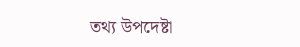তথ্য উপদেষ্টা